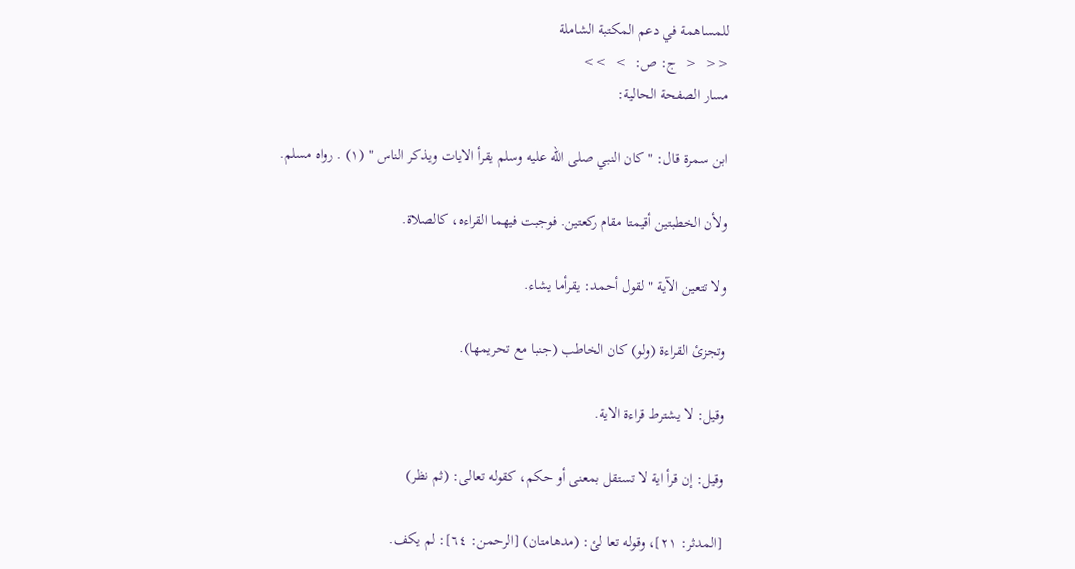للمساهمة في دعم المكتبة الشاملة
<<  <  ج: ص:  >  >>
مسار الصفحة الحالية:

ابن سمرة قال: " كان النبي صلى الله عليه وسلم يقرأ الايات ويذكر الناس " (١) . رواه مسلم.

ولأن الخطبتين أقيمتا مقام ركعتين. فوجبت فيهما القراءه، كالصلاة.

ولا تتعين الآية " لقول أحمد: يقرأما يشاء.

وتجزئ القراءة (ولو) كان الخاطب (جنبا مع تحريمها).

وقيل: لا يشترط قراءة الاية.

وقيل: إن قرأ اية لا تستقل بمعنى أو حكم، كقوله تعالى: (ثم نظر)

[المدثر: ٢١]، وقوله تعا لئ: (مدهامتان) [الرحمن: ٦٤]: لم يكف.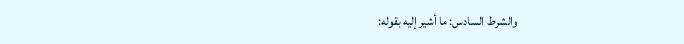والشرط السادس: ما أشير إليه بقوله: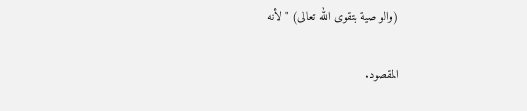(والو صية بتقوى الله تعالى) " لأنه

المقصود.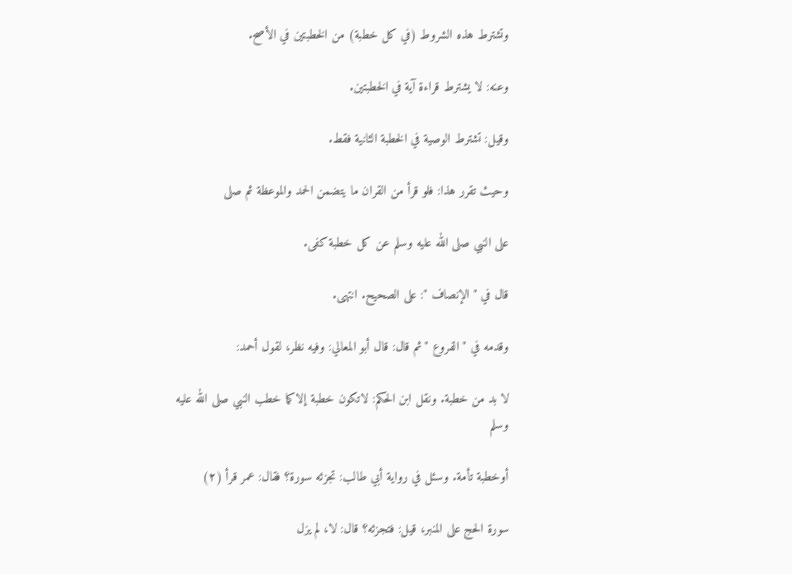وتشترط هذه الشروط (في كل خطبة) من الخطبتين في الأصح.

وعنه: لا يشترط قراءة آية في الخطبتين.

وقيل: تشترط الوصية في الخطبة الثانية فقط.

وحيث تقرر هذا: فلو قرأ من القران ما يتضمن الحمد والموعظة ثم صلى

على النبي صلى الله عليه وسلم عن كل خطبة كفى.

قال في " الإنصاف ": على الصحيح. انتهى.

وقدمه في " الفروع " ثم قال: قال أبو المعالي: وفيه نظر، لقول أحمد:

لا بد من خطبة. ونقل ابن الحكم: لاتكون خطبة إلاكما خطب النبي صلى الله عليه وسلم

أوخطبة تأمة. وسئل في رواية أبي طالب: تجزئه سورة؟ فقال: عمر قرأ (٢)

سورة الحج على المنبر، قيل: فتجزئه؟ قال: لا، لم يزل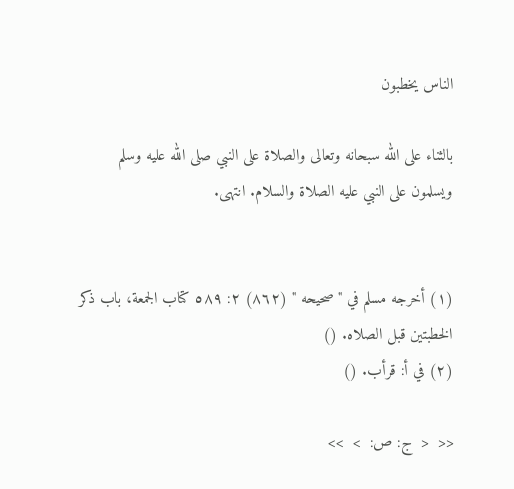الناس يخطبون

بالثناء على الله سبحانه وتعالى والصلاة على النبي صلى الله عليه وسلم ويسلمون على النبي عليه الصلاة والسلام. انتهى.


(١) أخرجه مسلم في " صحيحه " (٨٦٢) ٢: ٥٨٩ كتاب الجمعة، باب ذكر الخطبتين قبل الصلاه. ()
(٢) في أ: قرأب. ()

<<  <  ج: ص:  >  >>